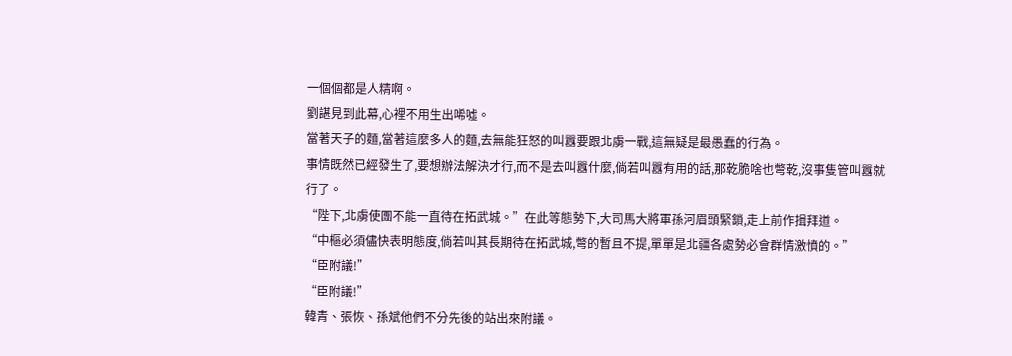一個個都是人精啊。
劉諶見到此幕,心裡不用生出唏噓。
當著天子的麵,當著這麼多人的麵,去無能狂怒的叫囂要跟北虜一戰,這無疑是最愚蠢的行為。
事情既然已經發生了,要想辦法解決才行,而不是去叫囂什麼,倘若叫囂有用的話,那乾脆啥也彆乾,沒事隻管叫囂就行了。
“陛下,北虜使團不能一直待在拓武城。”在此等態勢下,大司馬大將軍孫河眉頭緊鎖,走上前作揖拜道。
“中樞必須儘快表明態度,倘若叫其長期待在拓武城,彆的暫且不提,單單是北疆各處勢必會群情激憤的。”
“臣附議!”
“臣附議!”
韓青、張恢、孫斌他們不分先後的站出來附議。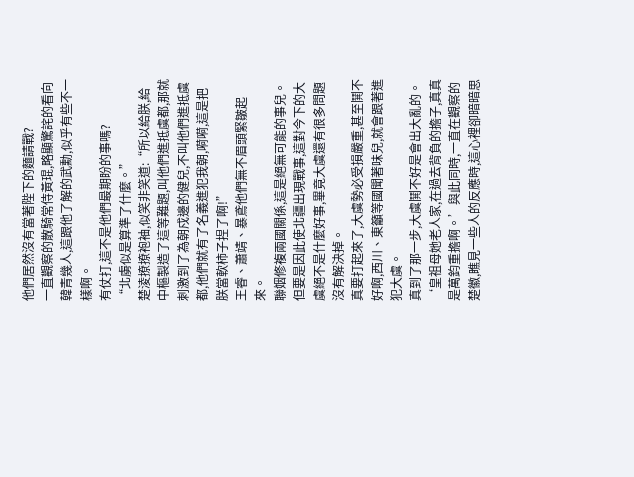他們居然沒有當著陛下的麵請戰?
一直觀察的散騎常侍黃琨,略顯驚詫的看向韓青幾人,這跟他了解的武勳,似乎有些不一樣啊。
有仗打,這不是他們最期盼的事嗎?
“北虜似是算準了什麼。”
楚淩撩撩袍袖,似笑非笑道:“所以給朕,給中樞製造了這等難題,叫他們進抵虞都,那就刺激到了為朝戍邊的健兒,不叫他們進抵虞都,他們就有了名義進犯我朝,嗬嗬,這是把朕當軟柿子捏了啊!”
王睿、蕭靖、暴鳶他們無不眉頭緊皺起來。
聯姻修複兩國關係,這是絕無可能的事兒。
但要是因此使北疆出現戰事,這對今下的大虞絕不是什麼好事,畢竟大虞還有很多問題沒有解決掉。
真要打起來了,大虞勢必受損嚴重,甚至鬨不好啊,西川、東籲等國聞著味兒,就會跟著進犯大虞。
真到了那一步,大虞鬨不好是會出大亂的。
‘皇祖母她老人家,在過去背負的擔子,真真是萬鈞重擔啊。’與此同時,一直在觀察的楚徽,瞧見一些人的反應時,這心裡卻暗暗思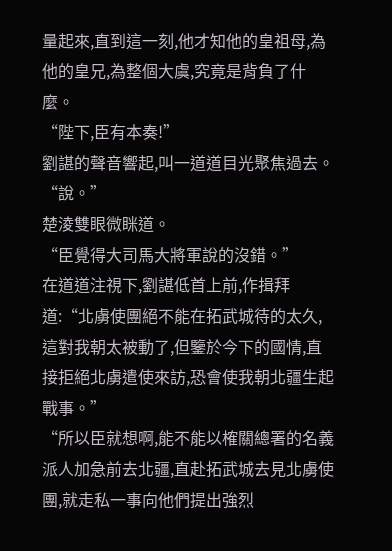量起來,直到這一刻,他才知他的皇祖母,為他的皇兄,為整個大虞,究竟是背負了什麼。
“陛下,臣有本奏!”
劉諶的聲音響起,叫一道道目光聚焦過去。
“說。”
楚淩雙眼微眯道。
“臣覺得大司馬大將軍說的沒錯。”
在道道注視下,劉諶低首上前,作揖拜道:“北虜使團絕不能在拓武城待的太久,這對我朝太被動了,但鑒於今下的國情,直接拒絕北虜遣使來訪,恐會使我朝北疆生起戰事。”
“所以臣就想啊,能不能以榷關總署的名義派人加急前去北疆,直赴拓武城去見北虜使團,就走私一事向他們提出強烈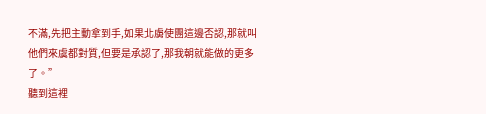不滿,先把主動拿到手,如果北虜使團這邊否認,那就叫他們來虞都對質,但要是承認了,那我朝就能做的更多了。”
聽到這裡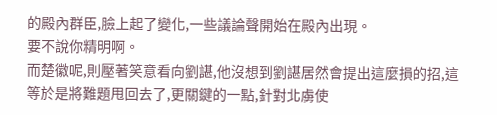的殿內群臣,臉上起了變化,一些議論聲開始在殿內出現。
要不說你精明啊。
而楚徽呢,則壓著笑意看向劉諶,他沒想到劉諶居然會提出這麼損的招,這等於是將難題甩回去了,更關鍵的一點,針對北虜使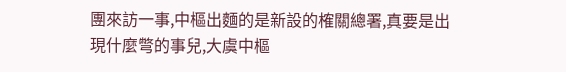團來訪一事,中樞出麵的是新設的榷關總署,真要是出現什麼彆的事兒,大虞中樞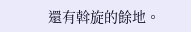還有斡旋的餘地。